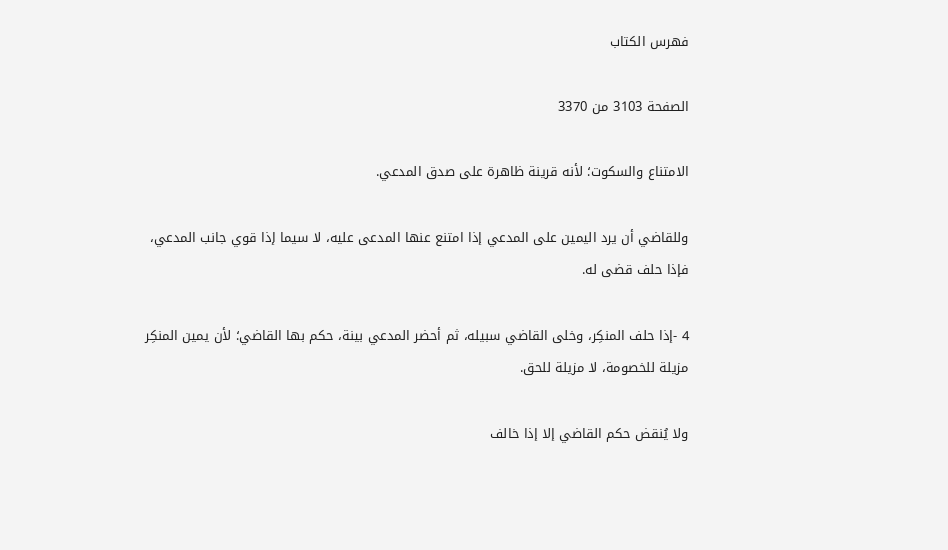فهرس الكتاب

الصفحة 3103 من 3370

الامتناع والسكوت؛ لأنه قرينة ظاهرة على صدق المدعي.

وللقاضي أن يرد اليمين على المدعي إذا امتنع عنها المدعى عليه، لا سيما إذا قوي جانب المدعي، فإذا حلف قضى له.

4 -إذا حلف المنكِر، وخلى القاضي سبيله، ثم أحضر المدعي بينة، حكم بها القاضي؛ لأن يمين المنكِر مزيلة للخصومة، لا مزيلة للحق.

ولا يُنقض حكم القاضي إلا إذا خالف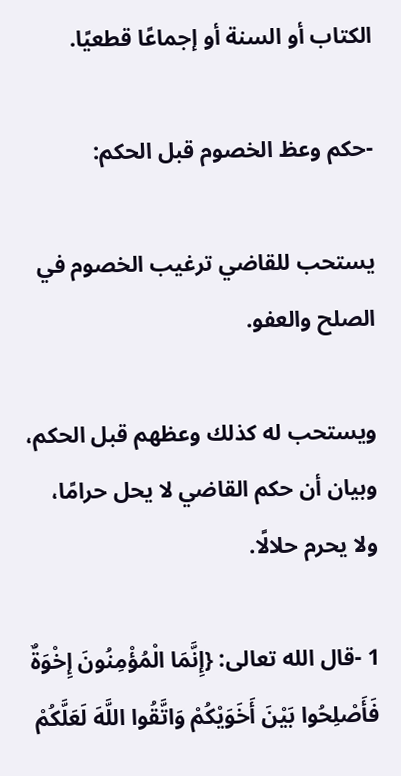الكتاب أو السنة أو إجماعًا قطعيًا.

-حكم وعظ الخصوم قبل الحكم:

يستحب للقاضي ترغيب الخصوم في الصلح والعفو.

ويستحب له كذلك وعظهم قبل الحكم، وبيان أن حكم القاضي لا يحل حرامًا، ولا يحرم حلالًا.

1 -قال الله تعالى: {إِنَّمَا الْمُؤْمِنُونَ إِخْوَةٌ فَأَصْلِحُوا بَيْنَ أَخَوَيْكُمْ وَاتَّقُوا اللَّهَ لَعَلَّكُمْ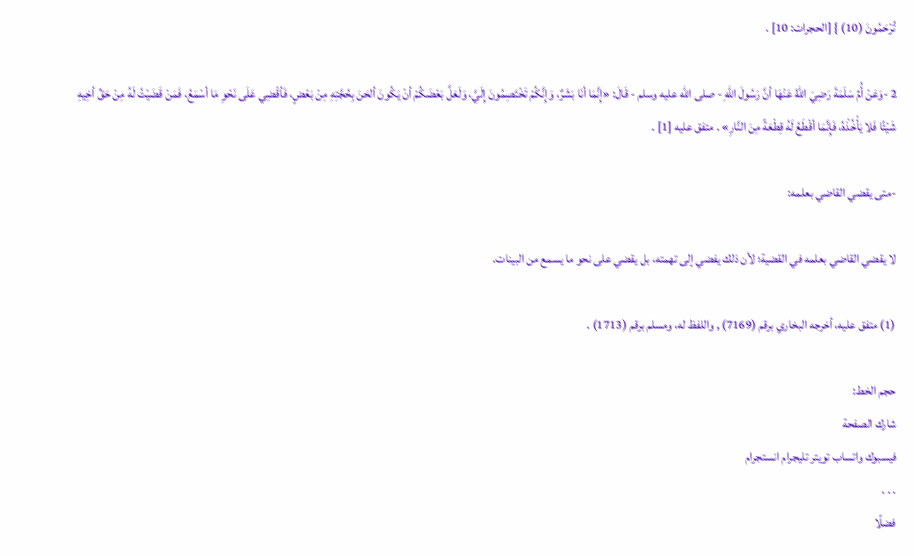تُرْحَمُونَ (10) } [الحجرات: 10] .

2 -وَعَنْ أُمِّ سَلَمَةَ رَضِيَ اللهُ عَنْهَا أنَّ رَسُولَ اللهِ - صلى الله عليه وسلم - قَالَ: «إِنَّمَا أنَا بَشَرٌ، وَإِنَّكُمْ تَخْتَصِمُونَ إِلَيَّ، وَلَعَلَّ بَعْضَكُمْ أنْ يَكُونَ ألحَنَ بِحُجَّتِهِ مِنْ بَعْضٍ، فَأقْضِي عَلَى نَحْوِ مَا أسْمَعُ، فَمَنْ قَضَيْتُ لَهُ مِنْ حَقِّ أخِيهِ شَيْئًا فَلا يَأْخُذْهُ، فَإِنَّمَا أقْطَعُ لَهُ قِطْعَةً مِنَ النَّارِ» . متفق عليه [1] .

-متى يقضي القاضي بعلمه:

لا يقضي القاضي بعلمه في القضية؛ لأن ذلك يفضي إلى تهمته، بل يقضي على نحو ما يسمع من البينات.

(1) متفق عليه، أخرجه البخاري برقم (7169) , واللفظ له، ومسلم برقم (1713) .

حجم الخط:
شارك الصفحة
فيسبوك واتساب تويتر تليجرام انستجرام
. . .
فضلًا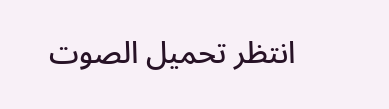انتظر تحميل الصوت